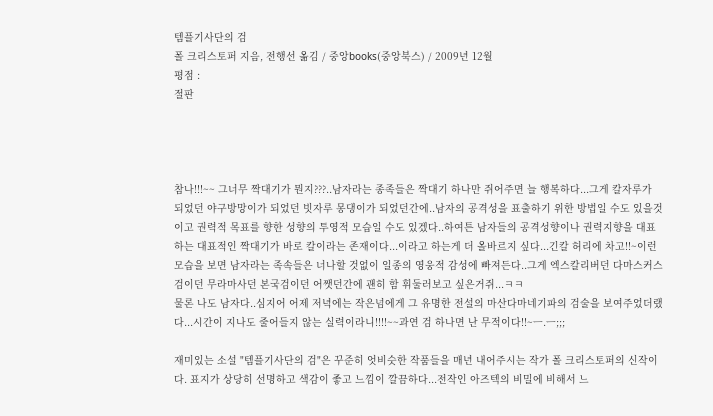템플기사단의 검
폴 크리스토퍼 지음, 전행선 옮김 / 중앙books(중앙북스) / 2009년 12월
평점 :
절판




참나!!!~~ 그너무 짝대기가 뭔지???..남자라는 종족들은 짝대기 하나만 쥐어주면 늘 행복하다...그게 칼자루가 되었던 야구방망이가 되었던 빗자루 몽댕이가 되었던간에..남자의 공격성을 표출하기 위한 방법일 수도 있을것이고 권력적 목표를 향한 성향의 투영적 모습일 수도 있겠다..하여튼 남자들의 공격성향이나 권력지향을 대표하는 대표적인 짝대기가 바로 칼이라는 존재이다...이라고 하는게 더 올바르지 싶다...긴칼 허리에 차고!!~이런 모습을 보면 남자라는 족속들은 너나할 것없이 일종의 영웅적 감성에 빠져든다..그게 엑스칼리버던 다마스커스검이던 무라마사던 본국검이던 어쨋던간에 괜히 함 휘둘러보고 싶은거쥐...ㅋㅋ
물론 나도 남자다..심지어 어제 저녁에는 작은넘에게 그 유명한 전설의 마산다마네기파의 검술을 보여주었더랬다...시간이 지나도 줄어들지 않는 실력이라니!!!!~~과연 검 하나면 난 무적이다!!~ㅡ.ㅡ;;;

재미있는 소설 "템플기사단의 검"은 꾸준히 엇비슷한 작품들을 매년 내어주시는 작가 폴 크리스토퍼의 신작이다. 표지가 상당히 선명하고 색감이 좋고 느낌이 깔끔하다...전작인 아즈텍의 비밀에 비해서 느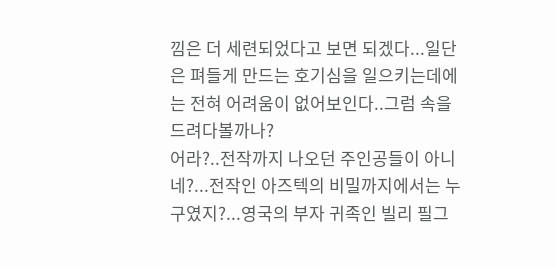낌은 더 세련되었다고 보면 되겠다...일단은 펴들게 만드는 호기심을 일으키는데에는 전혀 어려움이 없어보인다..그럼 속을 드려다볼까나?
어라?..전작까지 나오던 주인공들이 아니네?...전작인 아즈텍의 비밀까지에서는 누구였지?...영국의 부자 귀족인 빌리 필그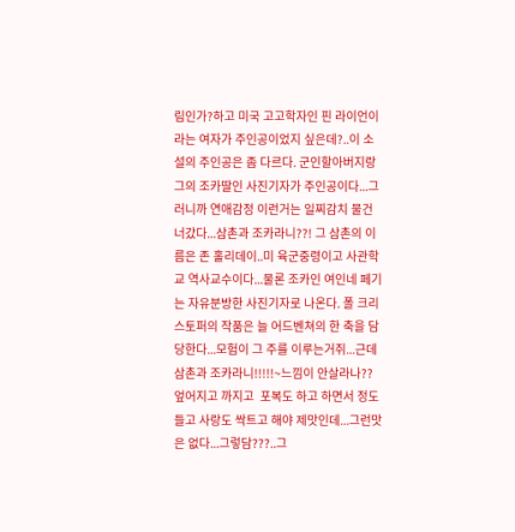림인가?하고 미국 고고학자인 핀 라이언이라는 여자가 주인공이었지 싶은데?..이 소설의 주인공은 좀 다르다. 군인할아버지랑 그의 조카딸인 사진기자가 주인공이다...그러니까 연애감정 이런거는 일찌감치 물건너갔다...삼촌과 조카라니??! 그 삼촌의 이름은 존 홀리데이..미 육군중령이고 사관학교 역사교수이다...물론 조카인 여인네 페기는 자유분방한 사진기자로 나온다. 폴 크리스토퍼의 작품은 늘 어드벤쳐의 한 축을 담당한다...모험이 그 주를 이루는거쥐...근데 삼촌과 조카라니!!!!!~느낌이 안살라나?? 엎어지고 까지고  포복도 하고 하면서 정도 들고 사랑도 싹트고 해야 제맛인데...그런맛은 없다...그렇담???..그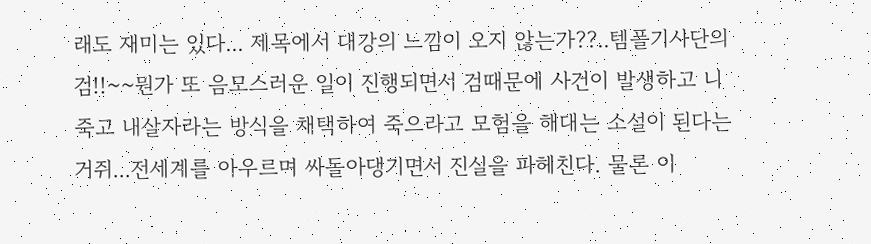래도 재미는 있다... 제목에서 대강의 느낌이 오지 않는가??..템플기사단의 검!!~~뭔가 또 음모스러운 일이 진행되면서 검때문에 사건이 발생하고 니죽고 내살자라는 방식을 채택하여 죽으라고 모험을 해대는 소설이 된다는거쥐...전세계를 아우르며 싸돌아댕기면서 진실을 파헤친다. 물론 이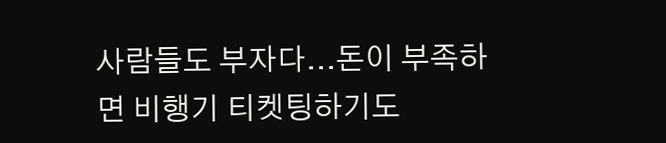사람들도 부자다...돈이 부족하면 비행기 티켓팅하기도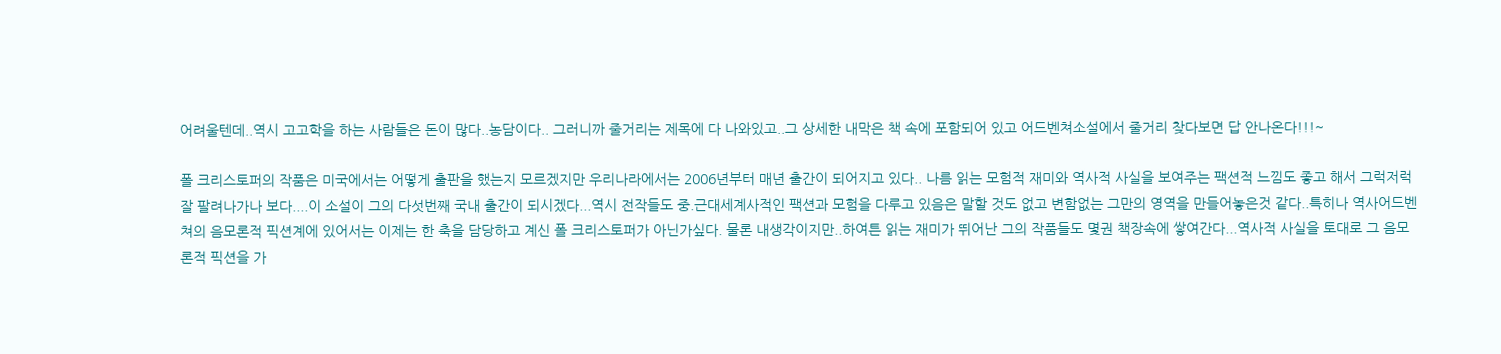어려울텐데..역시 고고학을 하는 사람들은 돈이 많다..농담이다.. 그러니까 줄거리는 제목에 다 나와있고..그 상세한 내막은 책 속에 포함되어 있고 어드벤쳐소설에서 줄거리 찾다보면 답 안나온다!!!~

폴 크리스토퍼의 작품은 미국에서는 어떻게 출판을 했는지 모르겠지만 우리나라에서는 2006년부터 매년 출간이 되어지고 있다.. 나름 읽는 모험적 재미와 역사적 사실을 보여주는 팩션적 느낌도 좋고 해서 그럭저럭 잘 팔려나가나 보다....이 소설이 그의 다섯번째 국내 출간이 되시겠다...역시 전작들도 중.근대세계사적인 팩션과 모험을 다루고 있음은 말할 것도 없고 변함없는 그만의 영역을 만들어놓은것 같다..특히나 역사어드벤쳐의 음모론적 픽션계에 있어서는 이제는 한 축을 담당하고 계신 폴 크리스토퍼가 아닌가싶다. 물론 내생각이지만..하여튼 읽는 재미가 뛰어난 그의 작품들도 몇권 책장속에 쌓여간다...역사적 사실을 토대로 그 음모론적 픽션을 가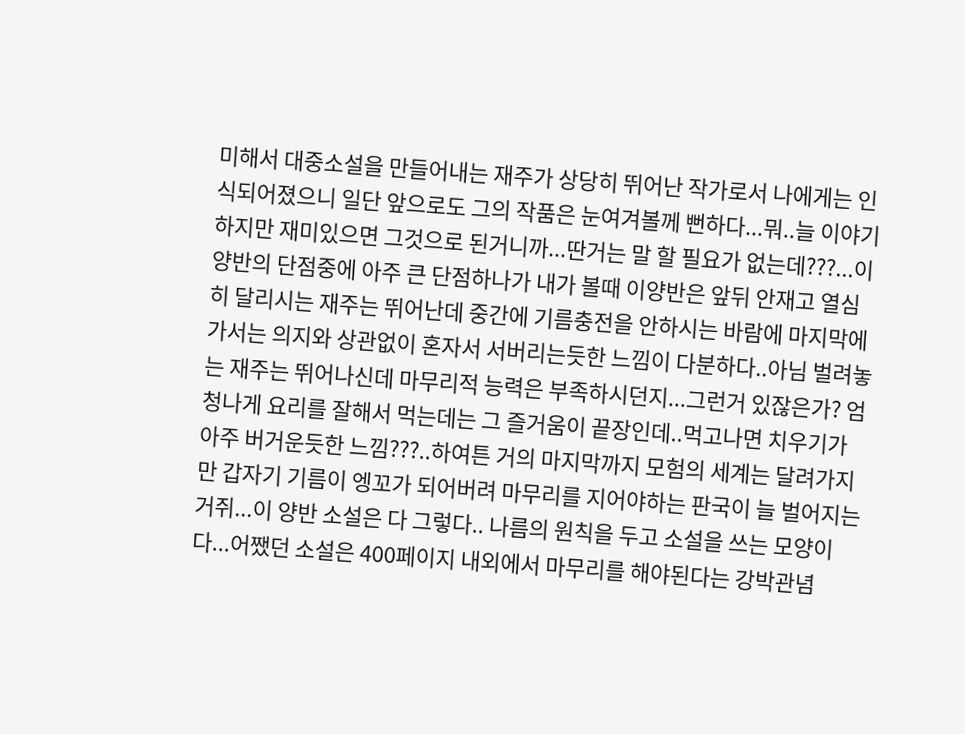미해서 대중소설을 만들어내는 재주가 상당히 뛰어난 작가로서 나에게는 인식되어졌으니 일단 앞으로도 그의 작품은 눈여겨볼께 뻔하다...뭐..늘 이야기하지만 재미있으면 그것으로 된거니까...딴거는 말 할 필요가 없는데???...이 양반의 단점중에 아주 큰 단점하나가 내가 볼때 이양반은 앞뒤 안재고 열심히 달리시는 재주는 뛰어난데 중간에 기름충전을 안하시는 바람에 마지막에 가서는 의지와 상관없이 혼자서 서버리는듯한 느낌이 다분하다..아님 벌려놓는 재주는 뛰어나신데 마무리적 능력은 부족하시던지...그런거 있잖은가? 엄청나게 요리를 잘해서 먹는데는 그 즐거움이 끝장인데..먹고나면 치우기가 아주 버거운듯한 느낌???..하여튼 거의 마지막까지 모험의 세계는 달려가지만 갑자기 기름이 엥꼬가 되어버려 마무리를 지어야하는 판국이 늘 벌어지는거쥐...이 양반 소설은 다 그렇다.. 나름의 원칙을 두고 소설을 쓰는 모양이다...어쨌던 소설은 400페이지 내외에서 마무리를 해야된다는 강박관념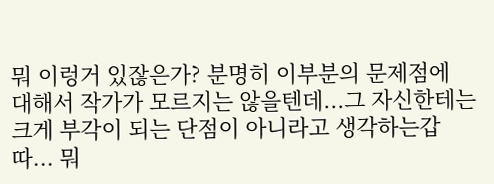뭐 이렁거 있잖은가? 분명히 이부분의 문제점에 대해서 작가가 모르지는 않을텐데...그 자신한테는 크게 부각이 되는 단점이 아니라고 생각하는갑따... 뭐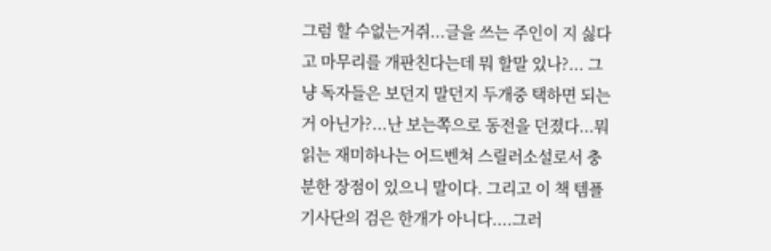그럼 할 수없는거쥐...글을 쓰는 주인이 지 싫다고 마무리를 개판친다는데 뭐 할말 있나?... 그냥 독자들은 보던지 말던지 두개중 택하면 되는거 아닌가?...난 보는쪽으로 동전을 던졌다...뭐 읽는 재미하나는 어드벤쳐 스릴러소설로서 충분한 장점이 있으니 말이다. 그리고 이 책 템플기사단의 검은 한개가 아니다....그러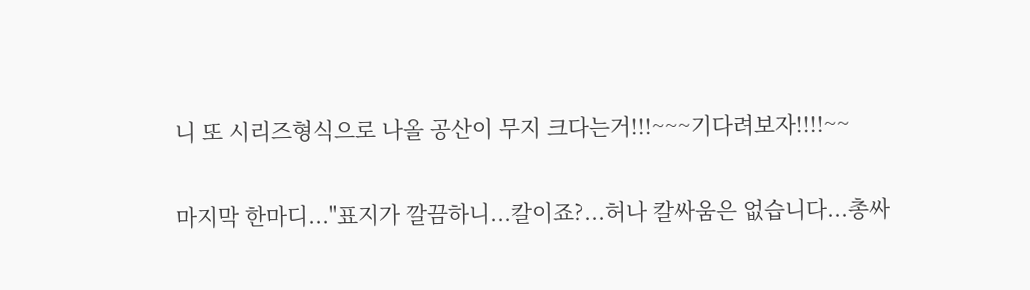니 또 시리즈형식으로 나올 공산이 무지 크다는거!!!~~~기다려보자!!!!~~

마지막 한마디..."표지가 깔끔하니...칼이죠?...허나 칼싸움은 없습니다...총싸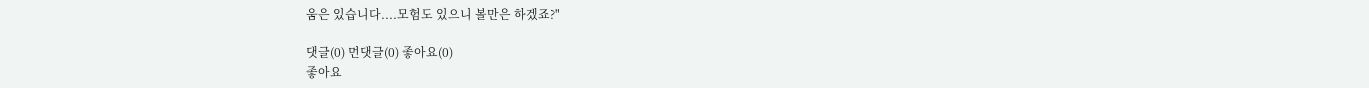움은 있습니다....모험도 있으니 볼만은 하겠죠?"

댓글(0) 먼댓글(0) 좋아요(0)
좋아요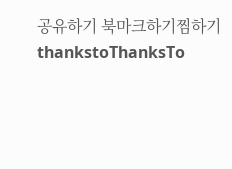공유하기 북마크하기찜하기 thankstoThanksTo